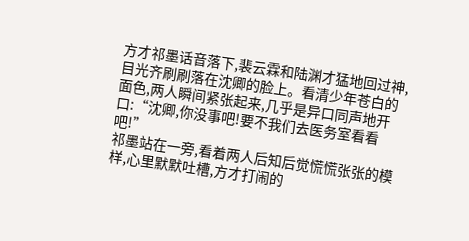方才祁墨话音落下,裴云霖和陆渊才猛地回过神,目光齐刷刷落在沈卿的脸上。看清少年苍白的面色,两人瞬间紧张起来,几乎是异口同声地开口:“沈卿,你没事吧!要不我们去医务室看看吧!”
祁墨站在一旁,看着两人后知后觉慌慌张张的模样,心里默默吐槽,方才打闹的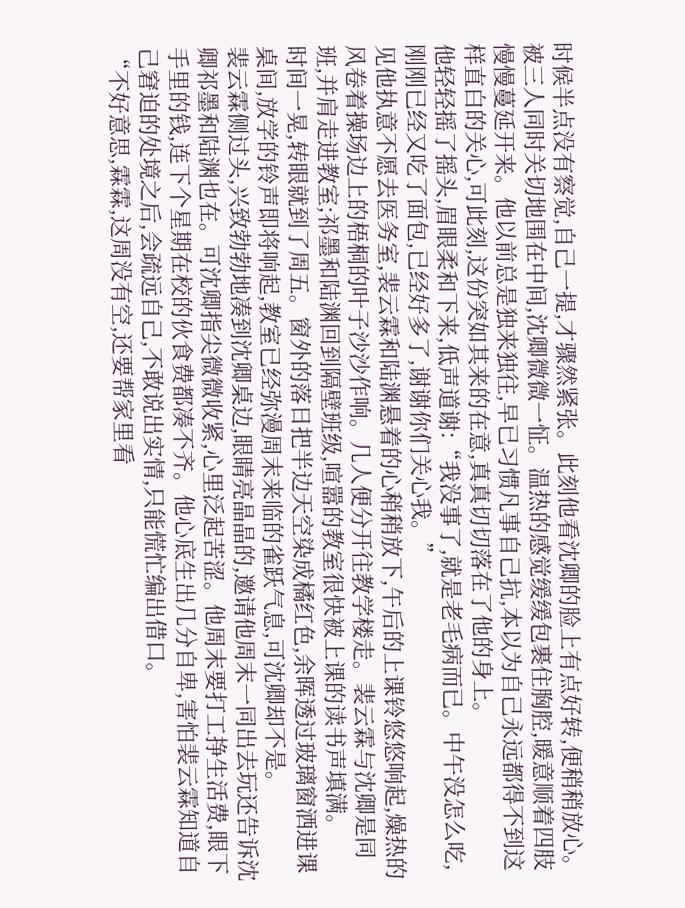时候半点没有察觉,自己一提,才骤然紧张。此刻他看沈卿的脸上有点好转,便稍稍放心。
被三人同时关切地围在中间,沈卿微微一怔。温热的感觉缓缓包裹住胸腔,暖意顺着四肢慢慢蔓延开来。他以前总是独来独往,早已习惯凡事自己抗,本以为自己永远都得不到这样直白的关心,可此刻,这份突如其来的在意,真真切切落在了他的身上。
他轻轻摇了摇头,眉眼柔和下来,低声道谢:“我没事了,就是老毛病而已。中午没怎么吃,刚刚已经又吃了面包,已经好多了,谢谢你们关心我。”
见他执意不愿去医务室,裴云霖和陆渊悬着的心稍稍放下,午后的上课铃悠悠响起,燥热的风卷着操场边上的梧桐的叶子沙沙作响。几人便分开往教学楼走。裴云霖与沈卿是同班,并肩走进教室;祁墨和陆渊回到隔壁班级,喧嚣的教室很快被上课的读书声填满。
时间一晃,转眼就到了周五。窗外的落日把半边天空染成橘红色,余晖透过玻璃窗洒进课桌间,放学的铃声即将响起,教室已经弥漫周末来临的雀跃气息,可沈卿却不是。
裴云霖侧过头,兴致勃勃地凑到沈卿桌边,眼睛亮晶晶的,邀请他周末一同出去玩还告诉沈卿祁墨和陆渊也在。可沈卿指尖微微收紧,心里泛起苦涩。他周末要打工挣生活费,眼下手里的钱,连下个星期在校的伙食费都凑不齐。他心底生出几分自卑,害怕裴云霖知道自己窘迫的处境之后,会疏远自己,不敢说出实情,只能慌忙编出借口。
“不好意思,霖霖,这周没有空,还要帮家里看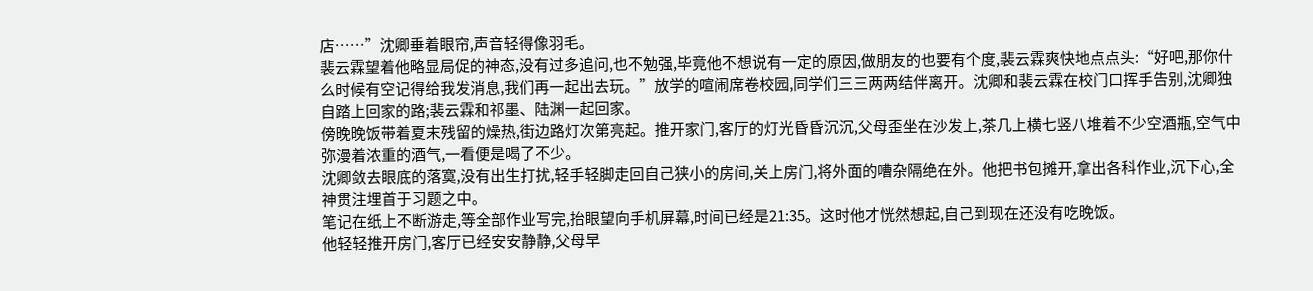店……”沈卿垂着眼帘,声音轻得像羽毛。
裴云霖望着他略显局促的神态,没有过多追问,也不勉强,毕竟他不想说有一定的原因,做朋友的也要有个度,裴云霖爽快地点点头:“好吧,那你什么时候有空记得给我发消息,我们再一起出去玩。”放学的喧闹席卷校园,同学们三三两两结伴离开。沈卿和裴云霖在校门口挥手告别,沈卿独自踏上回家的路;裴云霖和祁墨、陆渊一起回家。
傍晚晚饭带着夏末残留的燥热,街边路灯次第亮起。推开家门,客厅的灯光昏昏沉沉,父母歪坐在沙发上,茶几上横七竖八堆着不少空酒瓶,空气中弥漫着浓重的酒气,一看便是喝了不少。
沈卿敛去眼底的落寞,没有出生打扰,轻手轻脚走回自己狭小的房间,关上房门,将外面的嘈杂隔绝在外。他把书包摊开,拿出各科作业,沉下心,全神贯注埋首于习题之中。
笔记在纸上不断游走,等全部作业写完,抬眼望向手机屏幕,时间已经是21:35。这时他才恍然想起,自己到现在还没有吃晚饭。
他轻轻推开房门,客厅已经安安静静,父母早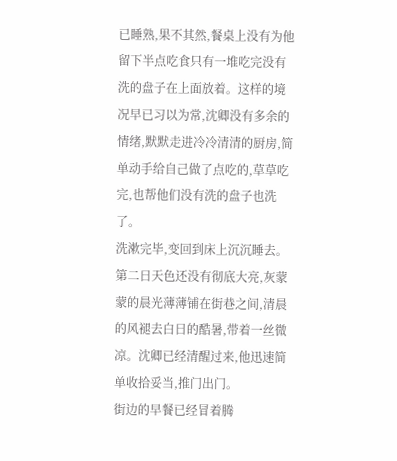已睡熟,果不其然,餐桌上没有为他留下半点吃食只有一堆吃完没有洗的盘子在上面放着。这样的境况早已习以为常,沈卿没有多余的情绪,默默走进冷冷清清的厨房,简单动手给自己做了点吃的,草草吃完,也帮他们没有洗的盘子也洗了。
洗漱完毕,变回到床上沉沉睡去。
第二日天色还没有彻底大亮,灰蒙蒙的晨光薄薄铺在街巷之间,清晨的风褪去白日的酷暑,带着一丝微凉。沈卿已经清醒过来,他迅速简单收拾妥当,推门出门。
街边的早餐已经冒着腾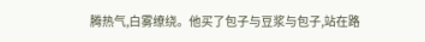腾热气,白雾缭绕。他买了包子与豆浆与包子,站在路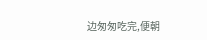边匆匆吃完,便朝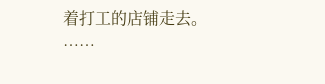着打工的店铺走去。
……